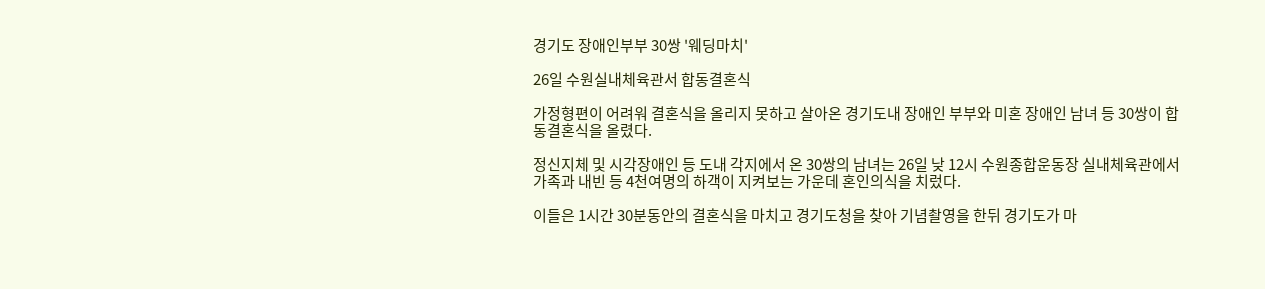경기도 장애인부부 30쌍 '웨딩마치'

26일 수원실내체육관서 합동결혼식

가정형편이 어려워 결혼식을 올리지 못하고 살아온 경기도내 장애인 부부와 미혼 장애인 남녀 등 30쌍이 합동결혼식을 올렸다.

정신지체 및 시각장애인 등 도내 각지에서 온 30쌍의 남녀는 26일 낮 12시 수원종합운동장 실내체육관에서 가족과 내빈 등 4천여명의 하객이 지켜보는 가운데 혼인의식을 치렀다.

이들은 1시간 30분동안의 결혼식을 마치고 경기도청을 찾아 기념촬영을 한뒤 경기도가 마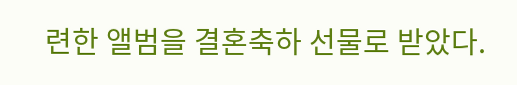련한 앨범을 결혼축하 선물로 받았다.